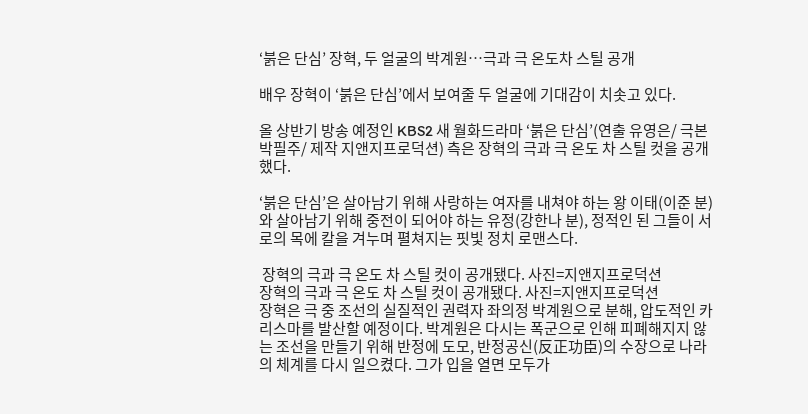‘붉은 단심’ 장혁, 두 얼굴의 박계원…극과 극 온도차 스틸 공개

배우 장혁이 ‘붉은 단심’에서 보여줄 두 얼굴에 기대감이 치솟고 있다.

올 상반기 방송 예정인 KBS2 새 월화드라마 ‘붉은 단심’(연출 유영은/ 극본 박필주/ 제작 지앤지프로덕션) 측은 장혁의 극과 극 온도 차 스틸 컷을 공개했다.

‘붉은 단심’은 살아남기 위해 사랑하는 여자를 내쳐야 하는 왕 이태(이준 분)와 살아남기 위해 중전이 되어야 하는 유정(강한나 분), 정적인 된 그들이 서로의 목에 칼을 겨누며 펼쳐지는 핏빛 정치 로맨스다.

 장혁의 극과 극 온도 차 스틸 컷이 공개됐다. 사진=지앤지프로덕션
장혁의 극과 극 온도 차 스틸 컷이 공개됐다. 사진=지앤지프로덕션
장혁은 극 중 조선의 실질적인 권력자 좌의정 박계원으로 분해, 압도적인 카리스마를 발산할 예정이다. 박계원은 다시는 폭군으로 인해 피폐해지지 않는 조선을 만들기 위해 반정에 도모, 반정공신(反正功臣)의 수장으로 나라의 체계를 다시 일으켰다. 그가 입을 열면 모두가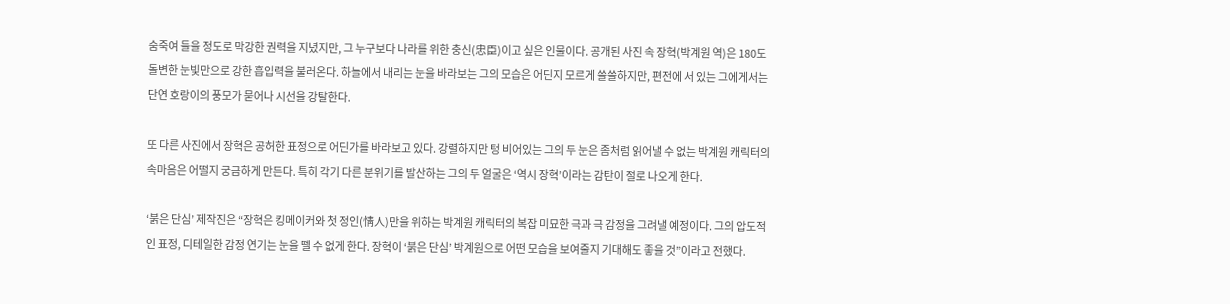숨죽여 들을 정도로 막강한 권력을 지녔지만, 그 누구보다 나라를 위한 충신(忠臣)이고 싶은 인물이다. 공개된 사진 속 장혁(박계원 역)은 180도 돌변한 눈빛만으로 강한 흡입력을 불러온다. 하늘에서 내리는 눈을 바라보는 그의 모습은 어딘지 모르게 쓸쓸하지만, 편전에 서 있는 그에게서는 단연 호랑이의 풍모가 묻어나 시선을 강탈한다.

또 다른 사진에서 장혁은 공허한 표정으로 어딘가를 바라보고 있다. 강렬하지만 텅 비어있는 그의 두 눈은 좀처럼 읽어낼 수 없는 박계원 캐릭터의 속마음은 어떨지 궁금하게 만든다. 특히 각기 다른 분위기를 발산하는 그의 두 얼굴은 ‘역시 장혁’이라는 감탄이 절로 나오게 한다.

‘붉은 단심’ 제작진은 “장혁은 킹메이커와 첫 정인(情人)만을 위하는 박계원 캐릭터의 복잡 미묘한 극과 극 감정을 그려낼 예정이다. 그의 압도적인 표정, 디테일한 감정 연기는 눈을 뗄 수 없게 한다. 장혁이 ‘붉은 단심’ 박계원으로 어떤 모습을 보여줄지 기대해도 좋을 것”이라고 전했다.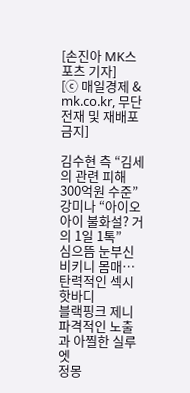[손진아 MK스포츠 기자]
[ⓒ 매일경제 & mk.co.kr, 무단전재 및 재배포 금지]

김수현 측 “김세의 관련 피해 300억원 수준”
강미나 “아이오아이 불화설? 거의 1일 1톡”
심으뜸 눈부신 비키니 몸매…탄력적인 섹시 핫바디
블랙핑크 제니 파격적인 노출과 아찔한 실루엣
정몽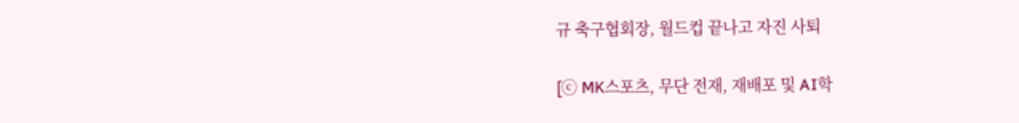규 축구협회장, 월드컵 끝나고 자진 사퇴

[ⓒ MK스포츠, 무단 전재, 재배포 및 AI학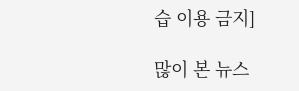습 이용 금지]

많이 본 뉴스